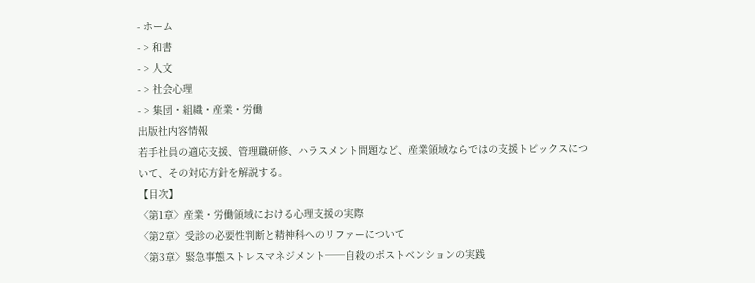- ホーム
- > 和書
- > 人文
- > 社会心理
- > 集団・組織・産業・労働
出版社内容情報
若手社員の適応支援、管理職研修、ハラスメント問題など、産業領域ならではの支援トピックスについて、その対応方針を解説する。
【目次】
〈第1章〉産業・労働領域における心理支援の実際
〈第2章〉受診の必要性判断と精神科へのリファーについて
〈第3章〉緊急事態ストレスマネジメント──自殺のポストベンションの実践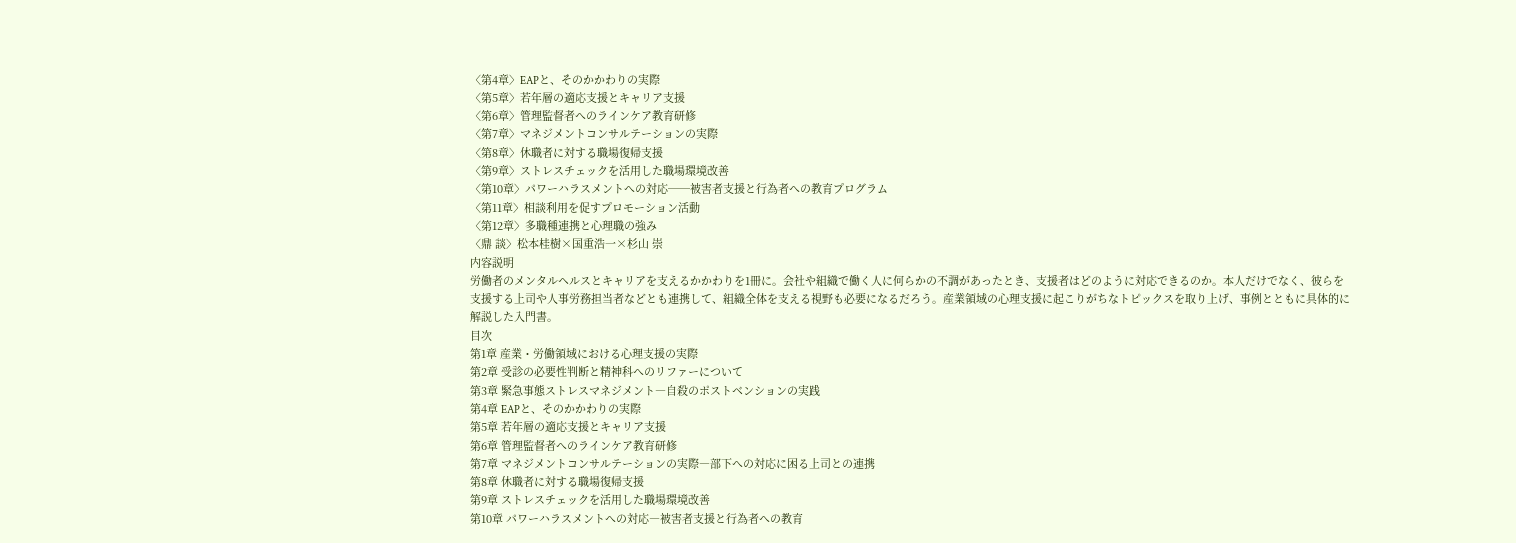〈第4章〉EAPと、そのかかわりの実際
〈第5章〉若年層の適応支援とキャリア支援
〈第6章〉管理監督者へのラインケア教育研修
〈第7章〉マネジメントコンサルテーションの実際
〈第8章〉休職者に対する職場復帰支援
〈第9章〉ストレスチェックを活用した職場環境改善
〈第10章〉パワーハラスメントへの対応──被害者支援と行為者への教育プログラム
〈第11章〉相談利用を促すプロモーション活動
〈第12章〉多職種連携と心理職の強み
〈鼎 談〉松本桂樹×国重浩一×杉山 崇
内容説明
労働者のメンタルヘルスとキャリアを支えるかかわりを1冊に。会社や組織で働く人に何らかの不調があったとき、支援者はどのように対応できるのか。本人だけでなく、彼らを支援する上司や人事労務担当者などとも連携して、組織全体を支える視野も必要になるだろう。産業領域の心理支援に起こりがちなトピックスを取り上げ、事例とともに具体的に解説した入門書。
目次
第1章 産業・労働領域における心理支援の実際
第2章 受診の必要性判断と精神科へのリファーについて
第3章 緊急事態ストレスマネジメント―自殺のポストベンションの実践
第4章 EAPと、そのかかわりの実際
第5章 若年層の適応支援とキャリア支援
第6章 管理監督者へのラインケア教育研修
第7章 マネジメントコンサルテーションの実際―部下への対応に困る上司との連携
第8章 休職者に対する職場復帰支援
第9章 ストレスチェックを活用した職場環境改善
第10章 パワーハラスメントへの対応―被害者支援と行為者への教育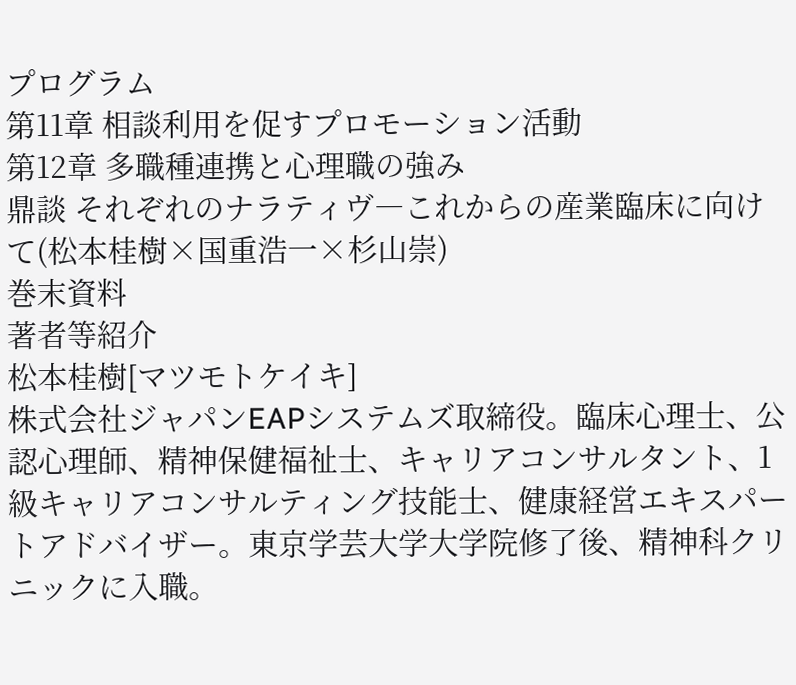プログラム
第11章 相談利用を促すプロモーション活動
第12章 多職種連携と心理職の強み
鼎談 それぞれのナラティヴ―これからの産業臨床に向けて(松本桂樹×国重浩一×杉山崇)
巻末資料
著者等紹介
松本桂樹[マツモトケイキ]
株式会社ジャパンEAPシステムズ取締役。臨床心理士、公認心理師、精神保健福祉士、キャリアコンサルタント、1級キャリアコンサルティング技能士、健康経営エキスパートアドバイザー。東京学芸大学大学院修了後、精神科クリニックに入職。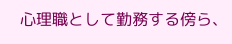心理職として勤務する傍ら、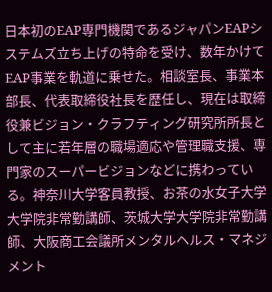日本初のEAP専門機関であるジャパンEAPシステムズ立ち上げの特命を受け、数年かけてEAP事業を軌道に乗せた。相談室長、事業本部長、代表取締役社長を歴任し、現在は取締役兼ビジョン・クラフティング研究所所長として主に若年層の職場適応や管理職支援、専門家のスーパービジョンなどに携わっている。神奈川大学客員教授、お茶の水女子大学大学院非常勤講師、茨城大学大学院非常勤講師、大阪商工会議所メンタルヘルス・マネジメント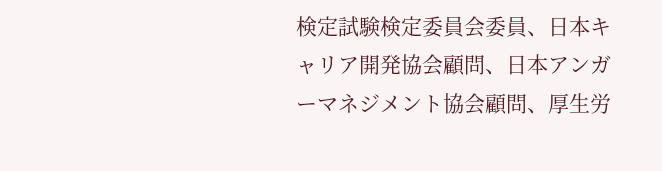検定試験検定委員会委員、日本キャリア開発協会顧問、日本アンガーマネジメント協会顧問、厚生労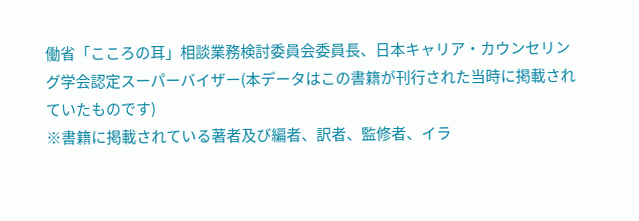働省「こころの耳」相談業務検討委員会委員長、日本キャリア・カウンセリング学会認定スーパーバイザー(本データはこの書籍が刊行された当時に掲載されていたものです)
※書籍に掲載されている著者及び編者、訳者、監修者、イラ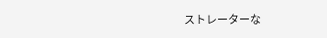ストレーターな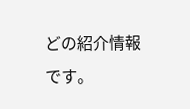どの紹介情報です。